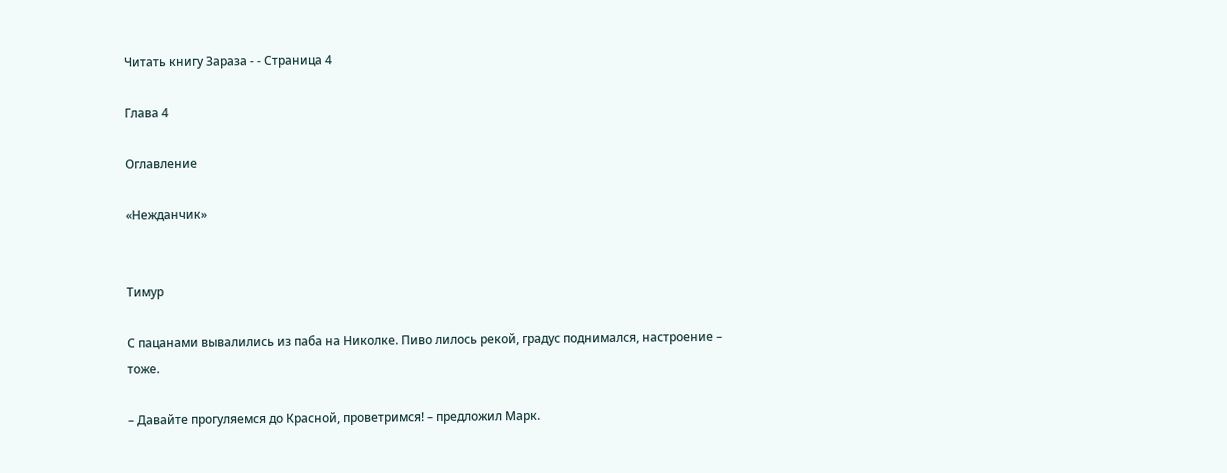Читать книгу Зараза - - Страница 4

Глава 4

Оглавление

«Нежданчик»


Тимур

С пацанами вывалились из паба на Николке. Пиво лилось рекой, градус поднимался, настроение – тоже.

– Давайте прогуляемся до Красной, проветримся! – предложил Марк.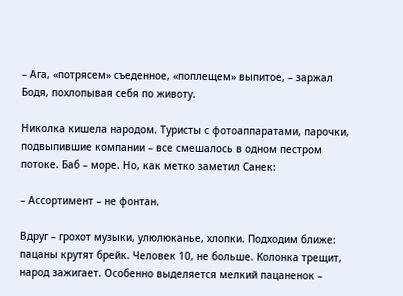– Ага, «потрясем» съеденное, «поплещем» выпитое, – заржал Бодя, похлопывая себя по животу.

Николка кишела народом. Туристы с фотоаппаратами, парочки, подвыпившие компании – все смешалось в одном пестром потоке. Баб – море. Но, как метко заметил Санек:

– Ассортимент – не фонтан.

Вдруг – грохот музыки, улюлюканье, хлопки. Подходим ближе: пацаны крутят брейк. Человек 10, не больше. Колонка трещит, народ зажигает. Особенно выделяется мелкий пацаненок –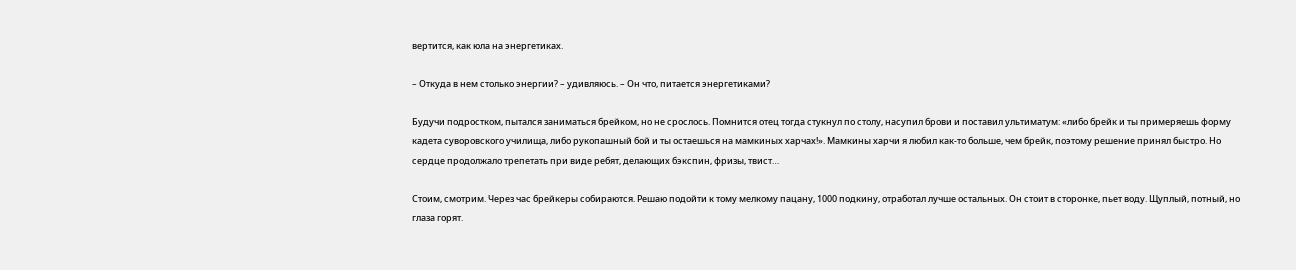вертится, как юла на энергетиках.

– Откуда в нем столько энергии? – удивляюсь. – Он что, питается энергетиками?

Будучи подростком, пытался заниматься брейком, но не срослось. Помнится отец тогда стукнул по столу, насупил брови и поставил ультиматум: «либо брейк и ты примеряешь форму кадета суворовского училища, либо рукопашный бой и ты остаешься на мамкиных харчах!». Мамкины харчи я любил как-то больше, чем брейк, поэтому решение принял быстро. Но сердце продолжало трепетать при виде ребят, делающих бэкспин, фризы, твист…

Стоим, смотрим. Через час брейкеры собираются. Решаю подойти к тому мелкому пацану, 1000 подкину, отработал лучше остальных. Он стоит в сторонке, пьет воду. Щуплый, потный, но глаза горят.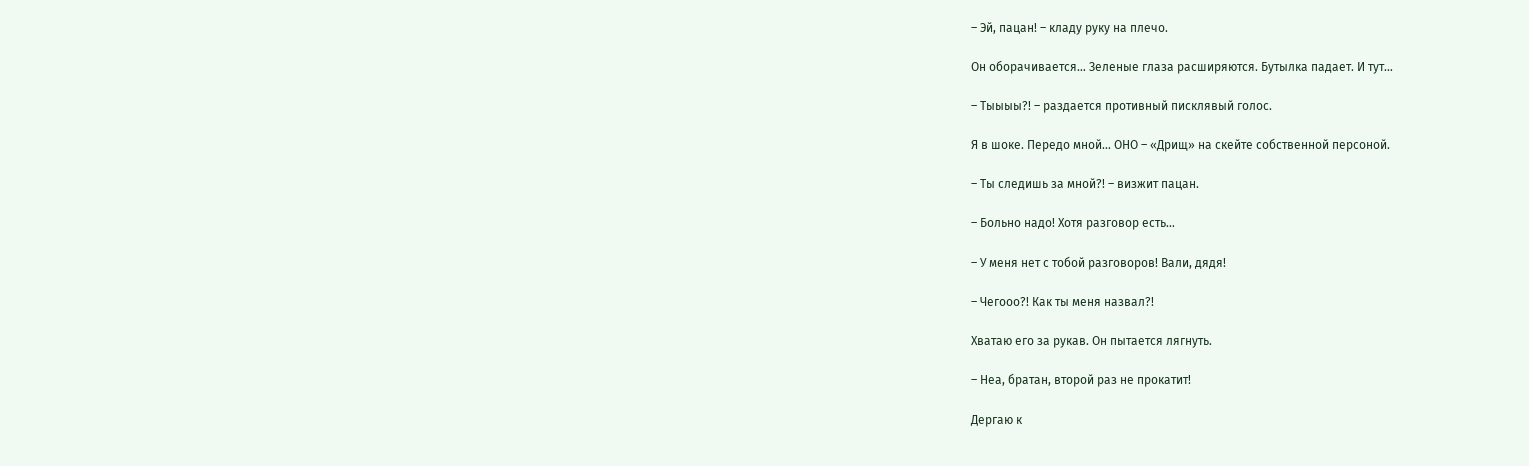– Эй, пацан! – кладу руку на плечо.

Он оборачивается… Зеленые глаза расширяются. Бутылка падает. И тут…

– Тыыыы?! – раздается противный писклявый голос.

Я в шоке. Передо мной… ОНО – «Дрищ» на скейте собственной персоной.

– Ты следишь за мной?! – визжит пацан.

– Больно надо! Хотя разговор есть…

– У меня нет с тобой разговоров! Вали, дядя!

– Чегооо?! Как ты меня назвал?!

Хватаю его за рукав. Он пытается лягнуть.

– Неа, братан, второй раз не прокатит!

Дергаю к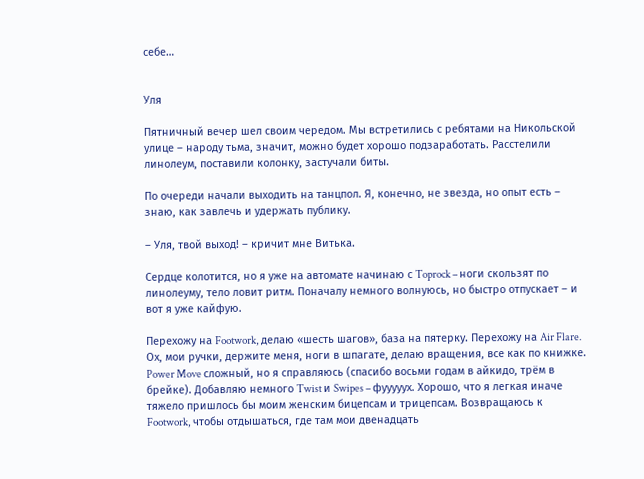себе…


Уля

Пятничный вечер шел своим чередом. Мы встретились с ребятами на Никольской улице – народу тьма, значит, можно будет хорошо подзаработать. Расстелили линолеум, поставили колонку, застучали биты.

По очереди начали выходить на танцпол. Я, конечно, не звезда, но опыт есть – знаю, как завлечь и удержать публику.

– Уля, твой выход! – кричит мне Витька.

Сердце колотится, но я уже на автомате начинаю с Toprock – ноги скользят по линолеуму, тело ловит ритм. Поначалу немного волнуюсь, но быстро отпускает – и вот я уже кайфую.

Перехожу на Footwork, делаю «шесть шагов», база на пятерку. Перехожу на Air Flare. Ох, мои ручки, держите меня, ноги в шпагате, делаю вращения, все как по книжке. Power Move сложный, но я справляюсь (спасибо восьми годам в айкидо, трём в брейке). Добавляю немного Twist и Swipes – фууууух. Хорошо, что я легкая иначе тяжело пришлось бы моим женским бицепсам и трицепсам. Возвращаюсь к Footwork, чтобы отдышаться, где там мои двенадцать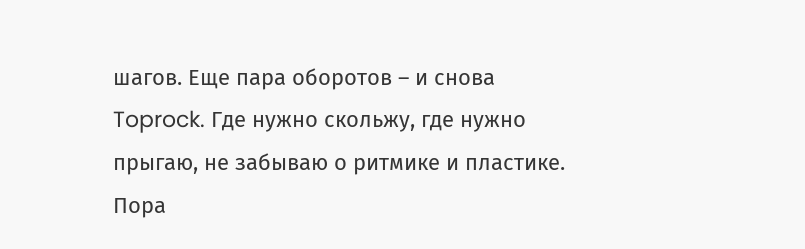шагов. Еще пара оборотов – и снова Toprock. Где нужно скольжу, где нужно прыгаю, не забываю о ритмике и пластике. Пора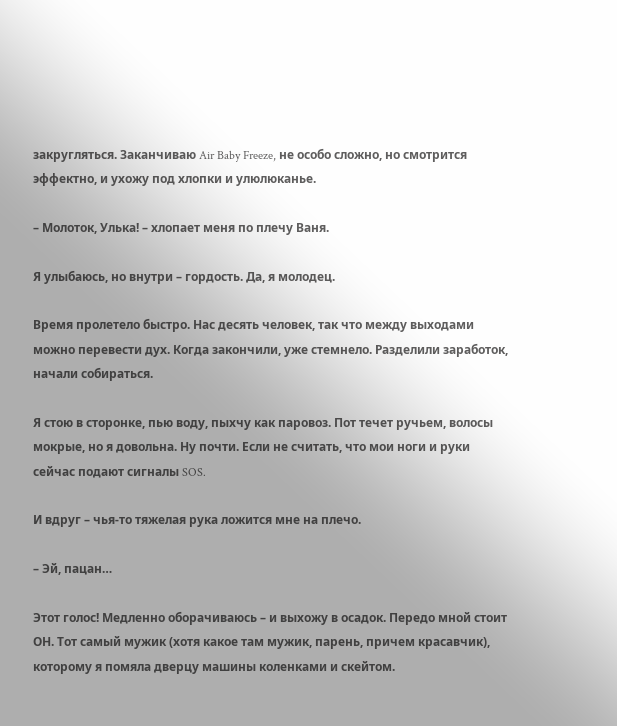закругляться. Заканчиваю Air Baby Freeze, не особо сложно, но смотрится эффектно, и ухожу под хлопки и улюлюканье.

– Молоток, Улька! – хлопает меня по плечу Ваня.

Я улыбаюсь, но внутри – гордость. Да, я молодец.

Время пролетело быстро. Нас десять человек, так что между выходами можно перевести дух. Когда закончили, уже стемнело. Разделили заработок, начали собираться.

Я стою в сторонке, пью воду, пыхчу как паровоз. Пот течет ручьем, волосы мокрые, но я довольна. Ну почти. Если не считать, что мои ноги и руки сейчас подают сигналы SOS.

И вдруг – чья-то тяжелая рука ложится мне на плечо.

– Эй, пацан…

Этот голос! Медленно оборачиваюсь – и выхожу в осадок. Передо мной стоит ОН. Тот самый мужик (хотя какое там мужик, парень, причем красавчик), которому я помяла дверцу машины коленками и скейтом.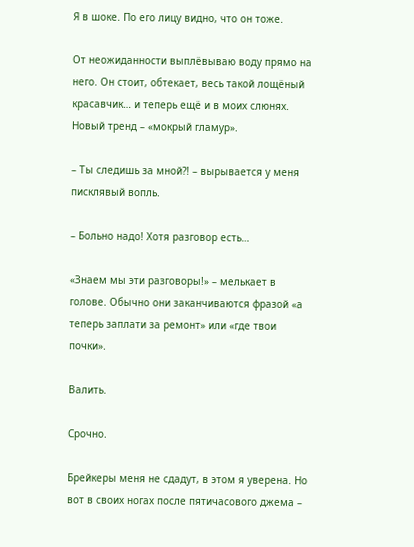Я в шоке. По его лицу видно, что он тоже.

От неожиданности выплёвываю воду прямо на него. Он стоит, обтекает, весь такой лощёный красавчик… и теперь ещё и в моих слюнях. Новый тренд – «мокрый гламур».

– Ты следишь за мной?! – вырывается у меня писклявый вопль.

– Больно надо! Хотя разговор есть…

«Знаем мы эти разговоры!» – мелькает в голове. Обычно они заканчиваются фразой «а теперь заплати за ремонт» или «где твои почки».

Валить.

Срочно.

Брейкеры меня не сдадут, в этом я уверена. Но вот в своих ногах после пятичасового джема –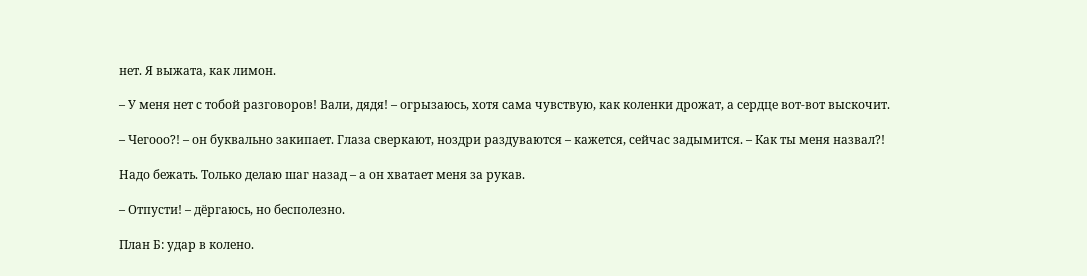нет. Я выжата, как лимон.

– У меня нет с тобой разговоров! Вали, дядя! – огрызаюсь, хотя сама чувствую, как коленки дрожат, а сердце вот-вот выскочит.

– Чегооо?! – он буквально закипает. Глаза сверкают, ноздри раздуваются – кажется, сейчас задымится. – Как ты меня назвал?!

Надо бежать. Только делаю шаг назад – а он хватает меня за рукав.

– Отпусти! – дёргаюсь, но бесполезно.

План Б: удар в колено.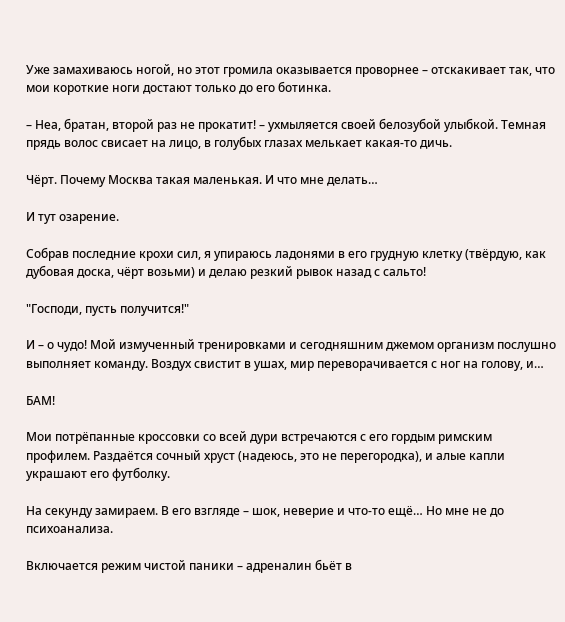Уже замахиваюсь ногой, но этот громила оказывается проворнее – отскакивает так, что мои короткие ноги достают только до его ботинка.

– Неа, братан, второй раз не прокатит! – ухмыляется своей белозубой улыбкой. Темная прядь волос свисает на лицо, в голубых глазах мелькает какая-то дичь.

Чёрт. Почему Москва такая маленькая. И что мне делать…

И тут озарение.

Собрав последние крохи сил, я упираюсь ладонями в его грудную клетку (твёрдую, как дубовая доска, чёрт возьми) и делаю резкий рывок назад с сальто!

"Господи, пусть получится!"

И – о чудо! Мой измученный тренировками и сегодняшним джемом организм послушно выполняет команду. Воздух свистит в ушах, мир переворачивается с ног на голову, и…

БАМ!

Мои потрёпанные кроссовки со всей дури встречаются с его гордым римским профилем. Раздаётся сочный хруст (надеюсь, это не перегородка), и алые капли украшают его футболку.

На секунду замираем. В его взгляде – шок, неверие и что-то ещё… Но мне не до психоанализа.

Включается режим чистой паники – адреналин бьёт в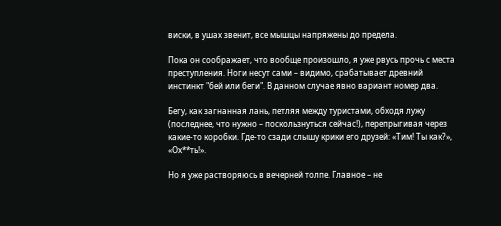виски, в ушах звенит, все мышцы напряжены до предела.

Пока он соображает, что вообще произошло, я уже рвусь прочь с места преступления. Ноги несут сами – видимо, срабатывает древний инстинкт "бей или беги". В данном случае явно вариант номер два.

Бегу, как загнанная лань, петляя между туристами, обходя лужу (последнее, что нужно – поскользнуться сейчас!), перепрыгивая через какие-то коробки. Где-то сзади слышу крики его друзей: «Тим! Ты как?», «Ох**ть!».

Но я уже растворяюсь в вечерней толпе. Главное – не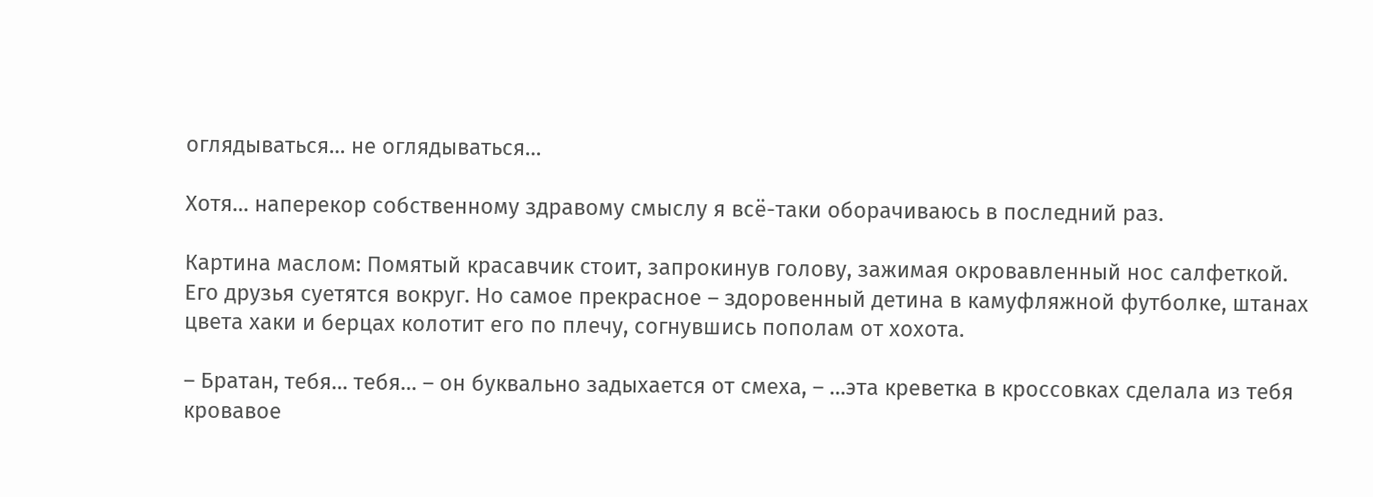оглядываться… не оглядываться…

Хотя… наперекор собственному здравому смыслу я всё-таки оборачиваюсь в последний раз.

Картина маслом: Помятый красавчик стоит, запрокинув голову, зажимая окровавленный нос салфеткой. Его друзья суетятся вокруг. Но самое прекрасное – здоровенный детина в камуфляжной футболке, штанах цвета хаки и берцах колотит его по плечу, согнувшись пополам от хохота.

– Братан, тебя… тебя… – он буквально задыхается от смеха, – …эта креветка в кроссовках сделала из тебя кровавое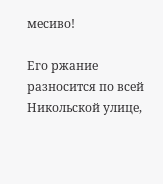месиво!

Его ржание разносится по всей Никольской улице,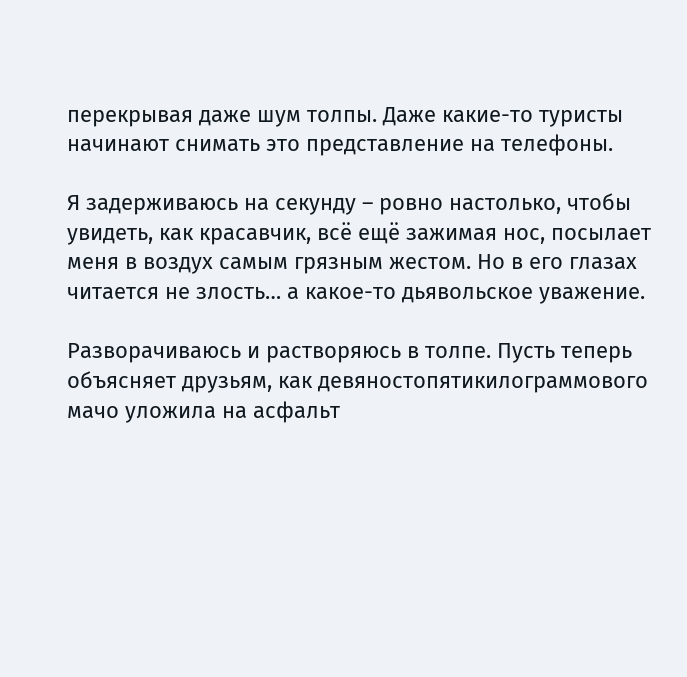перекрывая даже шум толпы. Даже какие-то туристы начинают снимать это представление на телефоны.

Я задерживаюсь на секунду – ровно настолько, чтобы увидеть, как красавчик, всё ещё зажимая нос, посылает меня в воздух самым грязным жестом. Но в его глазах читается не злость… а какое-то дьявольское уважение.

Разворачиваюсь и растворяюсь в толпе. Пусть теперь объясняет друзьям, как девяностопятикилограммового мачо уложила на асфальт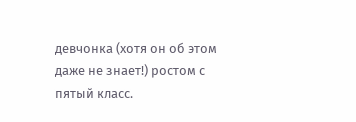девчонка (хотя он об этом даже не знает!) ростом с пятый класс.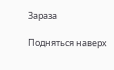Зараза

Подняться наверх